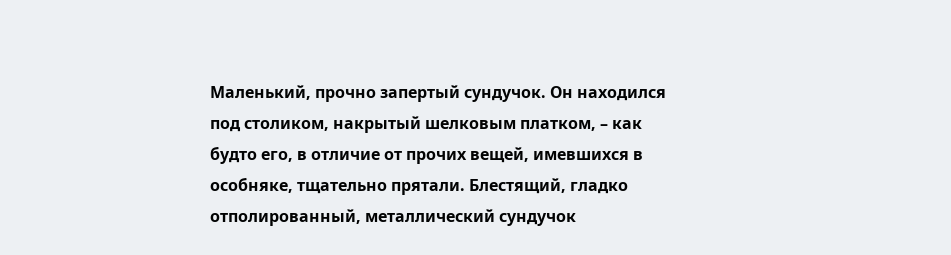Маленький, прочно запертый сундучок. Он находился под столиком, накрытый шелковым платком, – как будто его, в отличие от прочих вещей, имевшихся в особняке, тщательно прятали. Блестящий, гладко отполированный, металлический сундучок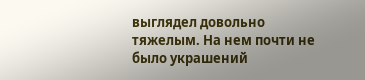выглядел довольно тяжелым. На нем почти не было украшений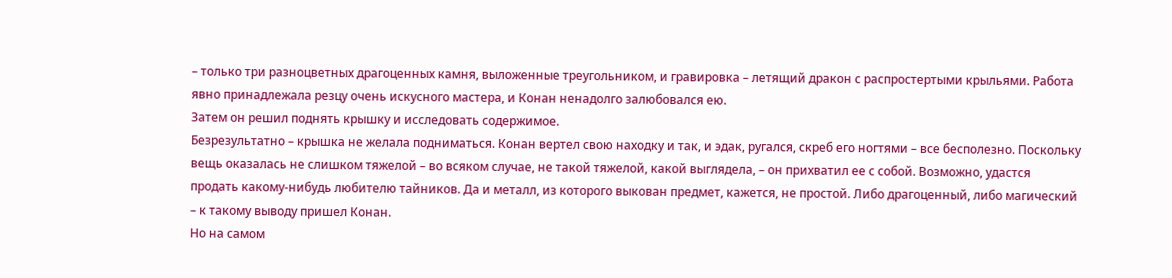– только три разноцветных драгоценных камня, выложенные треугольником, и гравировка – летящий дракон с распростертыми крыльями. Работа явно принадлежала резцу очень искусного мастера, и Конан ненадолго залюбовался ею.
Затем он решил поднять крышку и исследовать содержимое.
Безрезультатно – крышка не желала подниматься. Конан вертел свою находку и так, и эдак, ругался, скреб его ногтями – все бесполезно. Поскольку вещь оказалась не слишком тяжелой – во всяком случае, не такой тяжелой, какой выглядела, – он прихватил ее с собой. Возможно, удастся продать какому-нибудь любителю тайников. Да и металл, из которого выкован предмет, кажется, не простой. Либо драгоценный, либо магический – к такому выводу пришел Конан.
Но на самом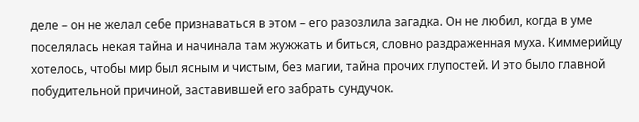деле – он не желал себе признаваться в этом – его разозлила загадка. Он не любил, когда в уме поселялась некая тайна и начинала там жужжать и биться, словно раздраженная муха. Киммерийцу хотелось, чтобы мир был ясным и чистым, без магии, тайна прочих глупостей. И это было главной побудительной причиной, заставившей его забрать сундучок.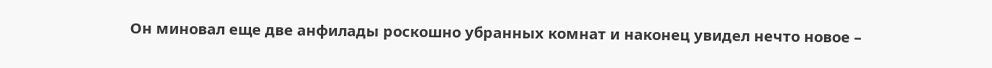Он миновал еще две анфилады роскошно убранных комнат и наконец увидел нечто новое –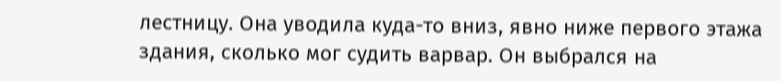лестницу. Она уводила куда-то вниз, явно ниже первого этажа здания, сколько мог судить варвар. Он выбрался на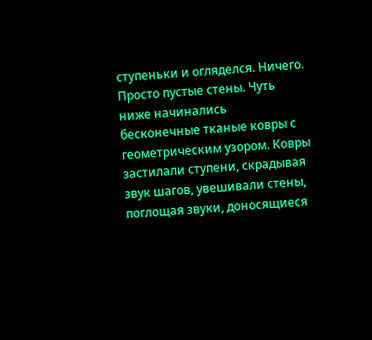ступеньки и огляделся. Ничего. Просто пустые стены. Чуть ниже начинались бесконечные тканые ковры с геометрическим узором. Ковры застилали ступени, скрадывая звук шагов, увешивали стены, поглощая звуки, доносящиеся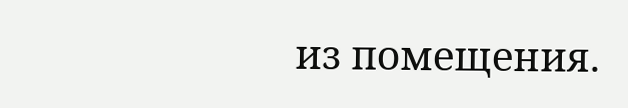из помещения.